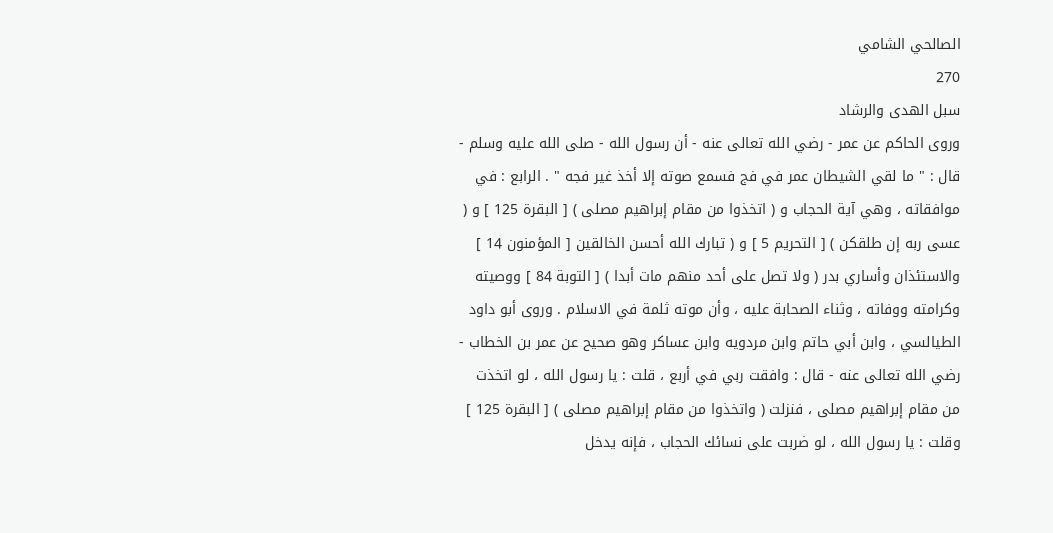الصالحي الشامي
270
سبل الهدى والرشاد
وروى الحاكم عن عمر - رضي الله تعالى عنه - أن رسول الله - صلى الله عليه وسلم - قال : " ما لقي الشيطان عمر في فج فسمع صوته إلا أخذ غير فجه " . الرابع : في موافقاته ، وهي آية الحجاب و ( اتخذوا من مقام إبراهيم مصلى ) [ البقرة 125 ] و ( عسى ربه إن طلقكن ) [ التحريم 5 ] و ( تبارك الله أحسن الخالقين [ المؤمنون 14 ] والاستئذان وأساري بدر ( ولا تصل على أحد منهم مات أبدا ) [ التوبة 84 ] ووصيته وكرامته ووفاته ، وثناء الصحابة عليه ، وأن موته ثلمة في الاسلام . وروى أبو داود الطيالسي ، وابن أبي حاتم وابن مردويه وابن عساكر وهو صحيح عن عمر بن الخطاب - رضي الله تعالى عنه - قال : وافقت ربي في أربع ، قلت : يا رسول الله ، لو اتخذت من مقام إبراهيم مصلى ، فنزلت ( واتخذوا من مقام إبراهيم مصلى ) [ البقرة 125 ] وقلت : يا رسول الله ، لو ضربت على نسائك الحجاب ، فإنه يدخل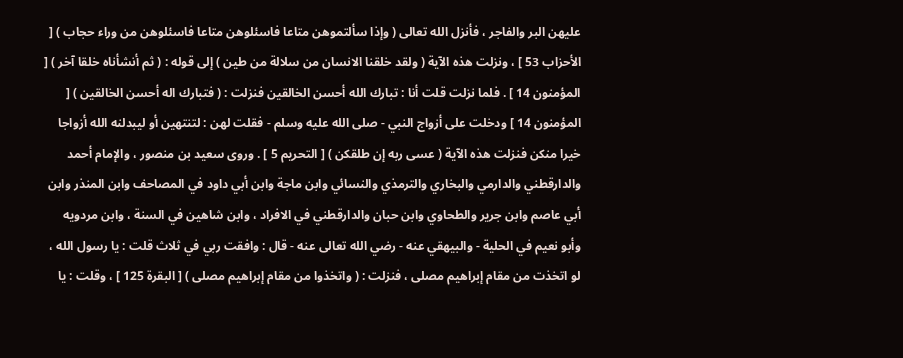عليهن البر والفاجر ، فأنزل الله تعالى ( وإذا سألتموهن متاعا فاسئلوهن متاعا فاسئلوهن من وراء حجاب ) [ الأحزاب 53 ] ، ونزلت هذه الآية ( ولقد خلقنا الانسان من سلالة من طين ) إلى قوله : ( ثم أنشأناه خلقا آخر ) [ المؤمنون 14 ] . فلما نزلت قلت أنا : تبارك الله أحسن الخالقين فنزلت : ( فتبارك اله أحسن الخالقين ) [ المؤمنون 14 ] ودخلت على أزواج النبي - صلى الله عليه وسلم - فقلت لهن : لتنتهين أو ليبدلنه الله أزواجا خيرا منكن فنزلت هذه الآية ( عسى ربه إن طلقكن ) [ التحريم 5 ] . وروى سعيد بن منصور ، والإمام أحمد والدارقطني والدارمي والبخاري والترمذي والنسائي وابن ماجة وابن أبي داود في المصاحف وابن المنذر وابن أبي عاصم وابن جرير والطحاوي وابن حبان والدارقطني في الافراد ، وابن شاهين في السنة ، وابن مردويه وأبو نعيم في الحلية - والبيهقي عنه - رضي الله تعالى عنه - قال : وافقت ربي في ثلاث قلت : يا رسول الله ، لو اتخذت من مقام إبراهيم مصلى ، فنزلت : ( واتخذوا من مقام إبراهيم مصلى ) [ البقرة 125 ] ، وقلت : يا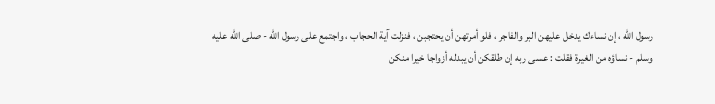رسول الله ، إن نساءك يدخل عليهن البر والفاجر ، فلو أمرتهن أن يحتجبن ، فنزلت آية الحجاب ، واجتمع على رسول الله - صلى الله عليه وسلم - نساؤه من الغيرة فقلت : عسى ربه إن طلقكن أن يبدله أزواجا خيرا منكن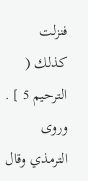فنزلت كذلك ( الترحيم 5 ] . وروى الترمذي وقال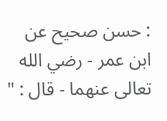: حسن صحيح عن ابن عمر - رضي الله تعالى عنهما - قال : "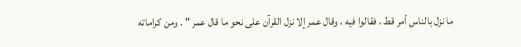ما نزل بالناس أمر قط ، فقالوا فيه ، وقال عمر إلا نزل القرآن على نحو ما قال عمر " . ومن كراماته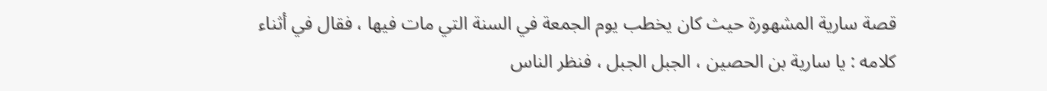قصة سارية المشهورة حيث كان يخطب يوم الجمعة في السنة التي مات فيها ، فقال في أثناء كلامه : يا سارية بن الحصين ، الجبل الجبل ، فنظر الناس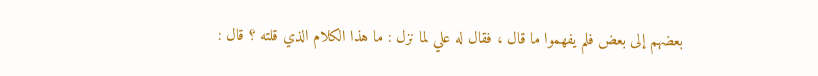بعضهم إلى بعض فلم يفهموا ما قال ، فقال له علي لما نزل : ما هذا الكلام الذي قلته ؟ قال :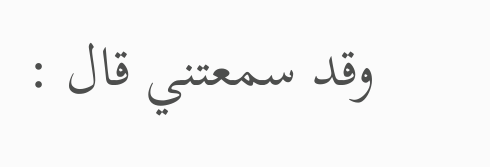وقد سمعتني قال :